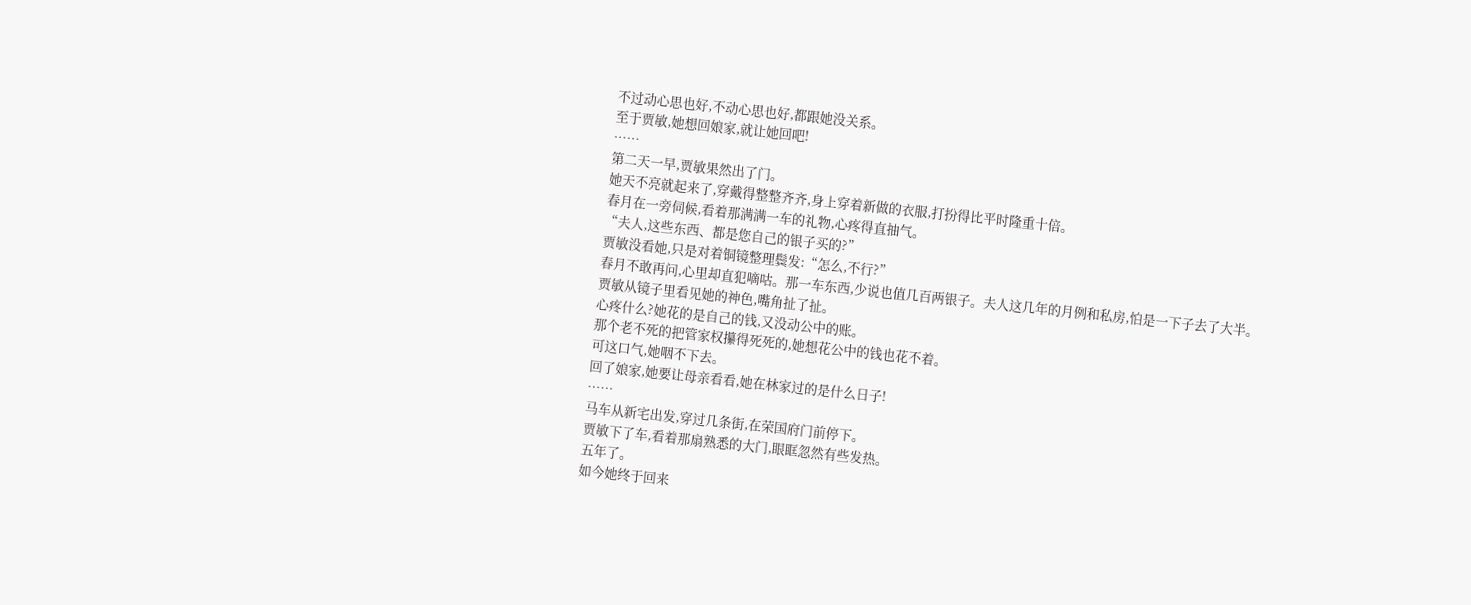不过动心思也好,不动心思也好,都跟她没关系。
至于贾敏,她想回娘家,就让她回吧!
……
第二天一早,贾敏果然出了门。
她天不亮就起来了,穿戴得整整齐齐,身上穿着新做的衣服,打扮得比平时隆重十倍。
春月在一旁伺候,看着那满满一车的礼物,心疼得直抽气。
“夫人,这些东西、都是您自己的银子买的?”
贾敏没看她,只是对着铜镜整理鬓发:“怎么,不行?”
春月不敢再问,心里却直犯嘀咕。那一车东西,少说也值几百两银子。夫人这几年的月例和私房,怕是一下子去了大半。
贾敏从镜子里看见她的神色,嘴角扯了扯。
心疼什么?她花的是自己的钱,又没动公中的账。
那个老不死的把管家权攥得死死的,她想花公中的钱也花不着。
可这口气,她咽不下去。
回了娘家,她要让母亲看看,她在林家过的是什么日子!
……
马车从新宅出发,穿过几条街,在荣国府门前停下。
贾敏下了车,看着那扇熟悉的大门,眼眶忽然有些发热。
五年了。
如今她终于回来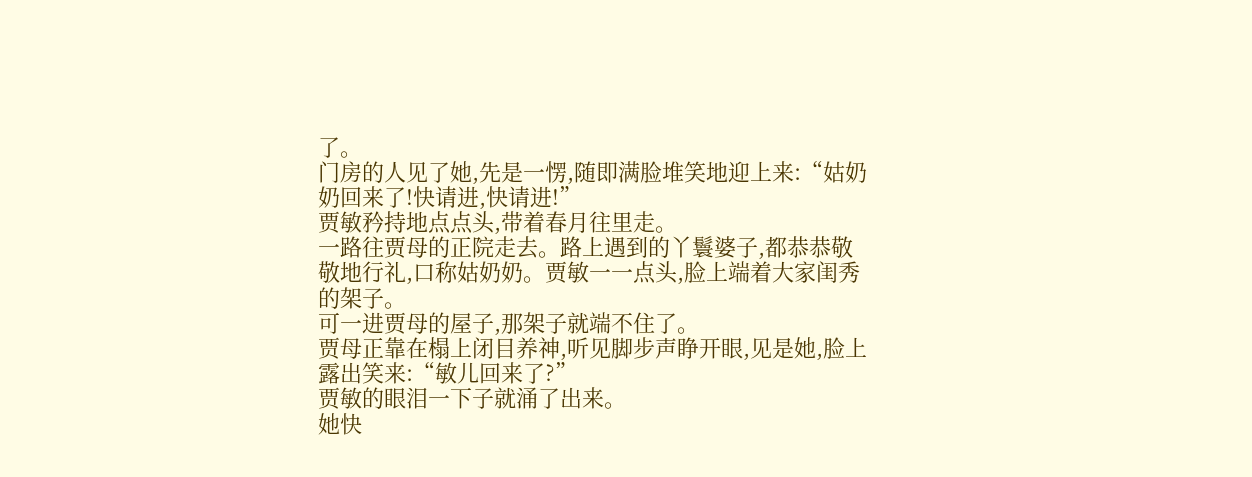了。
门房的人见了她,先是一愣,随即满脸堆笑地迎上来:“姑奶奶回来了!快请进,快请进!”
贾敏矜持地点点头,带着春月往里走。
一路往贾母的正院走去。路上遇到的丫鬟婆子,都恭恭敬敬地行礼,口称姑奶奶。贾敏一一点头,脸上端着大家闺秀的架子。
可一进贾母的屋子,那架子就端不住了。
贾母正靠在榻上闭目养神,听见脚步声睁开眼,见是她,脸上露出笑来:“敏儿回来了?”
贾敏的眼泪一下子就涌了出来。
她快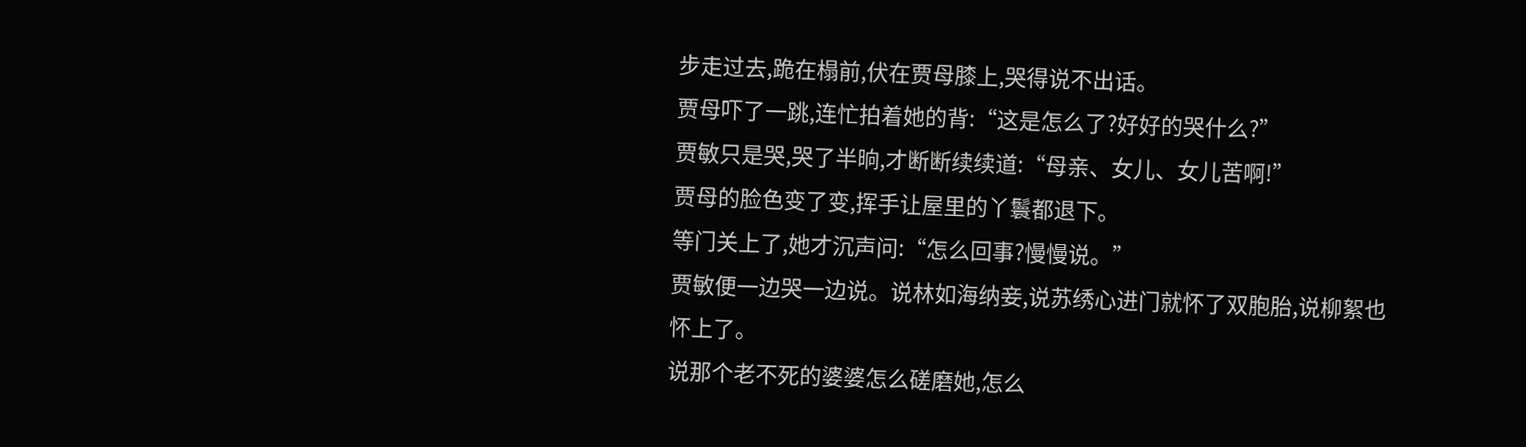步走过去,跪在榻前,伏在贾母膝上,哭得说不出话。
贾母吓了一跳,连忙拍着她的背:“这是怎么了?好好的哭什么?”
贾敏只是哭,哭了半晌,才断断续续道:“母亲、女儿、女儿苦啊!”
贾母的脸色变了变,挥手让屋里的丫鬟都退下。
等门关上了,她才沉声问:“怎么回事?慢慢说。”
贾敏便一边哭一边说。说林如海纳妾,说苏绣心进门就怀了双胞胎,说柳絮也怀上了。
说那个老不死的婆婆怎么磋磨她,怎么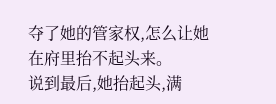夺了她的管家权,怎么让她在府里抬不起头来。
说到最后,她抬起头,满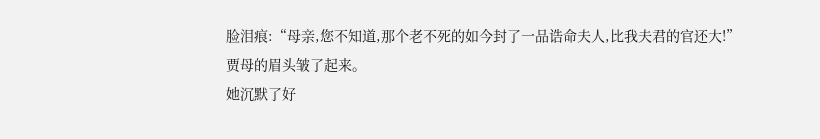脸泪痕:“母亲,您不知道,那个老不死的如今封了一品诰命夫人,比我夫君的官还大!”
贾母的眉头皱了起来。
她沉默了好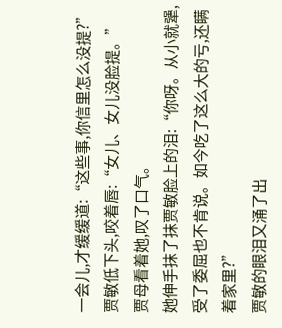一会儿,才缓缓道:“这些事,你信里怎么没提?”
贾敏低下头,咬着唇:“女儿、女儿没脸提。”
贾母看着她,叹了口气。
她伸手抹了抹贾敏脸上的泪:“你呀。从小就犟,受了委屈也不肯说。如今吃了这么大的亏,还瞒着家里?”
贾敏的眼泪又涌了出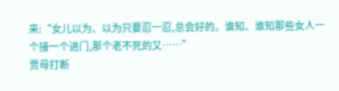来:“女儿以为、以为只要忍一忍,总会好的。谁知、谁知那些女人一个接一个进门,那个老不死的又……”
贾母打断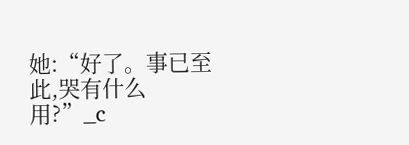她:“好了。事已至此,哭有什么用?”_c